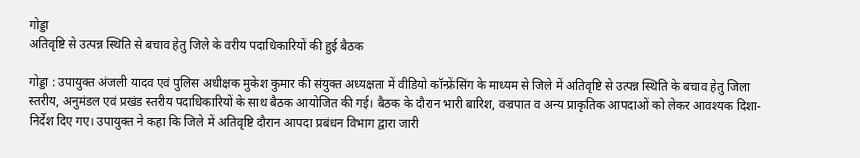गोड्डा
अतिवृष्टि से उत्पन्न स्थिति से बचाव हेतु जिले के वरीय पदाधिकारियों की हुई बैठक

गोड्डा : उपायुक्त अंजली यादव एवं पुलिस अधीक्षक मुकेश कुमार की संयुक्त अध्यक्षता में वीडियो कॉन्फ्रेंसिंग के माध्यम से जिले में अतिवृष्टि से उत्पन्न स्थिति के बचाव हेतु जिला स्तरीय, अनुमंडल एवं प्रखंड स्तरीय पदाधिकारियों के साथ बैठक आयोजित की गई। बैठक के दौरान भारी बारिश, वज्रपात व अन्य प्राकृतिक आपदाओं को लेकर आवश्यक दिशा-निर्देश दिए गए। उपायुक्त ने कहा कि जिले में अतिवृष्टि दौरान आपदा प्रबंधन विभाग द्वारा जारी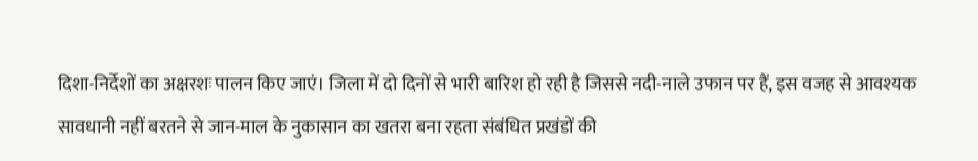दिशा-निर्देशों का अक्षरशः पालन किए जाएं। जिला में दो दिनों से भारी बारिश हो रही है जिससे नदी-नाले उफान पर हैं, इस वजह से आवश्यक सावधानी नहीं बरतने से जान-माल के नुकासान का खतरा बना रहता संबंधित प्रखंडों की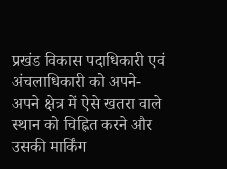प्रखंड विकास पदाधिकारी एवं अंचलाधिकारी को अपने-अपने क्षेत्र में ऐसे खतरा वाले स्थान को चिह्नित करने और उसकी मार्किंग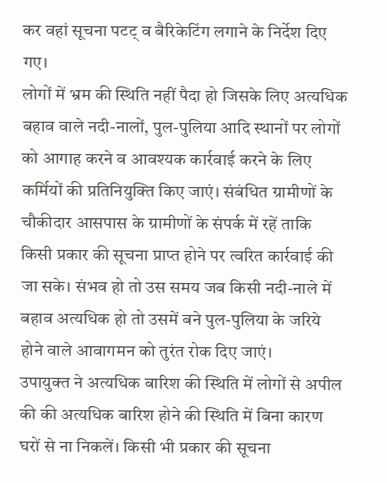कर वहां सूचना पटट् व बैरिकेटिंग लगाने के निर्देश दिए गए।
लोगों में भ्रम की स्थिति नहीं पैदा हो जिसके लिए अत्यधिक बहाव वाले नदी-नालों, पुल-पुलिया आदि स्थानों पर लोगों को आगाह करने व आवश्यक कार्रवाई करने के लिए कर्मियों की प्रतिनियुक्ति किए जाएं। संबंधित ग्रामीणों के चौकीदार आसपास के ग्रामीणों के संपर्क में रहें ताकि किसी प्रकार की सूचना प्राप्त होने पर त्वरित कार्रवाई की जा सके। संभव हो तो उस समय जब किसी नदी-नाले में बहाव अत्यधिक हो तो उसमें बने पुल-पुलिया के जरिये होने वाले आवागमन को तुरंत रोक दिए जाएं।
उपायुक्त ने अत्यधिक बारिश की स्थिति में लोगों से अपील की की अत्यधिक बारिश होने की स्थिति में बिना कारण घरों से ना निकलें। किसी भी प्रकार की सूचना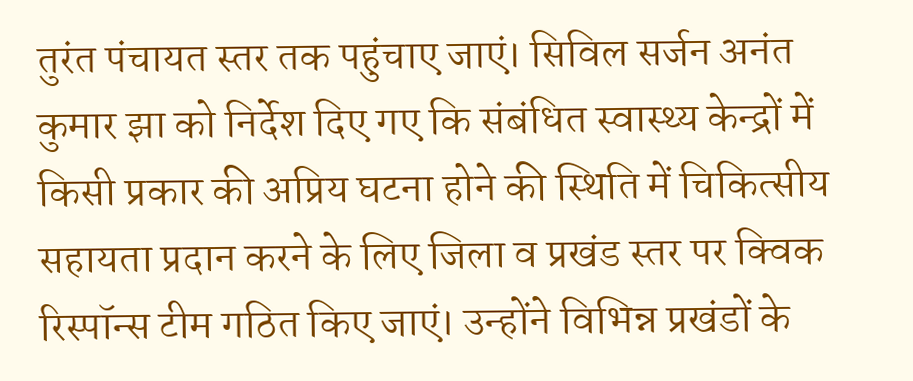तुरंत पंचायत स्तर तक पहुंचाए जाएं। सिविल सर्जन अनंत कुमार झा को निर्देश दिए गए कि संबंधित स्वास्थ्य केन्द्रों में किसी प्रकार की अप्रिय घटना होने की स्थिति में चिकित्सीय सहायता प्रदान करने के लिए जिला व प्रखंड स्तर पर क्विक रिस्पॉन्स टीम गठित किए जाएं। उन्होंने विभिन्न प्रखंडों के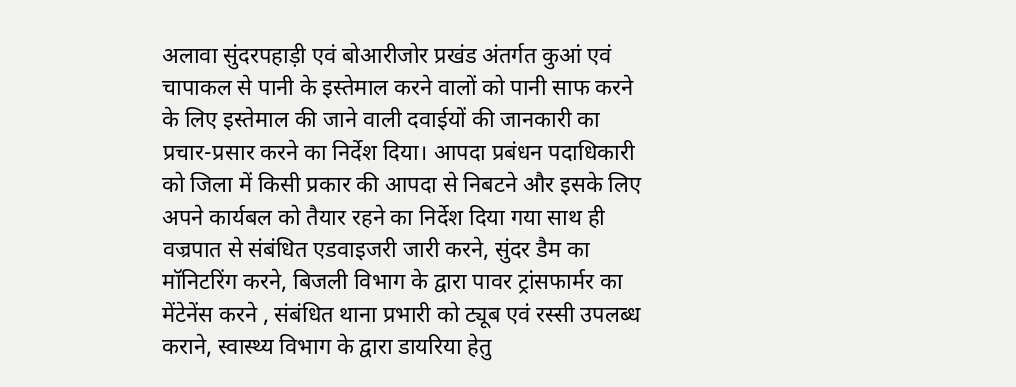अलावा सुंदरपहाड़ी एवं बोआरीजोर प्रखंड अंतर्गत कुआं एवं चापाकल से पानी के इस्तेमाल करने वालों को पानी साफ करने के लिए इस्तेमाल की जाने वाली दवाईयों की जानकारी का प्रचार-प्रसार करने का निर्देश दिया। आपदा प्रबंधन पदाधिकारी को जिला में किसी प्रकार की आपदा से निबटने और इसके लिए अपने कार्यबल को तैयार रहने का निर्देश दिया गया साथ ही वज्रपात से संबंधित एडवाइजरी जारी करने, सुंदर डैम का मॉनिटरिंग करने, बिजली विभाग के द्वारा पावर ट्रांसफार्मर का मेंटेनेंस करने , संबंधित थाना प्रभारी को ट्यूब एवं रस्सी उपलब्ध कराने, स्वास्थ्य विभाग के द्वारा डायरिया हेतु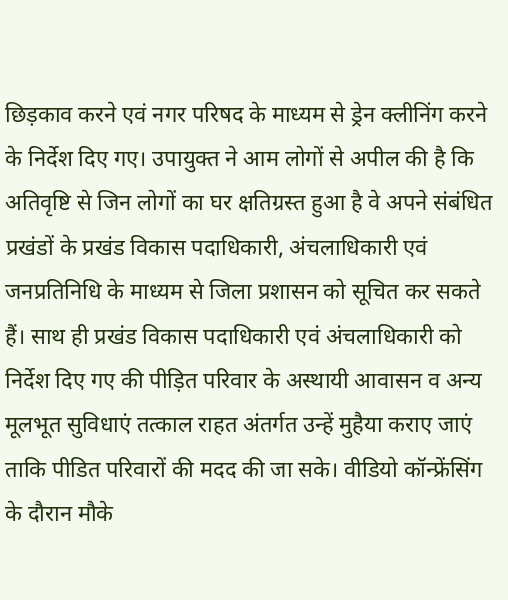छिड़काव करने एवं नगर परिषद के माध्यम से ड्रेन क्लीनिंग करने के निर्देश दिए गए। उपायुक्त ने आम लोगों से अपील की है कि अतिवृष्टि से जिन लोगों का घर क्षतिग्रस्त हुआ है वे अपने संबंधित प्रखंडों के प्रखंड विकास पदाधिकारी, अंचलाधिकारी एवं जनप्रतिनिधि के माध्यम से जिला प्रशासन को सूचित कर सकते हैं। साथ ही प्रखंड विकास पदाधिकारी एवं अंचलाधिकारी को निर्देश दिए गए की पीड़ित परिवार के अस्थायी आवासन व अन्य मूलभूत सुविधाएं तत्काल राहत अंतर्गत उन्हें मुहैया कराए जाएं ताकि पीडित परिवारों की मदद की जा सके। वीडियो कॉन्फ्रेंसिंग के दौरान मौके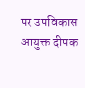पर उपविकास आयुक्त दीपक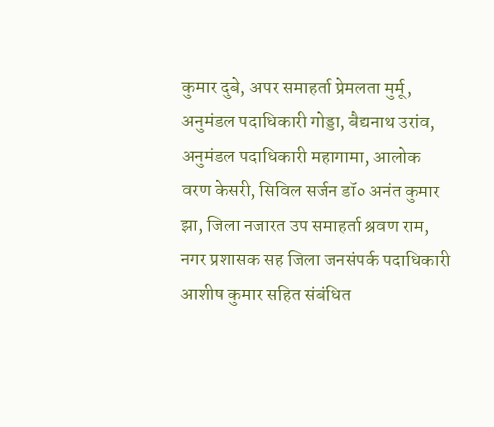कुमार दुबे, अपर समाहर्ता प्रेमलता मुर्मू, अनुमंडल पदाधिकारी गोड्डा, बैद्यनाथ उरांव, अनुमंडल पदाधिकारी महागामा, आलोक वरण केसरी, सिविल सर्जन डॉ० अनंत कुमार झा, जिला नजारत उप समाहर्ता श्रवण राम, नगर प्रशासक सह जिला जनसंपर्क पदाधिकारी आशीष कुमार सहित संबंधित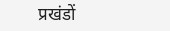प्रखंडों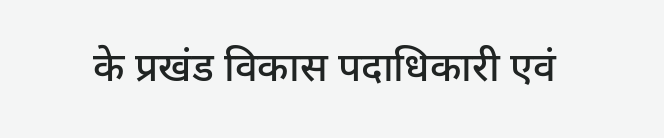के प्रखंड विकास पदाधिकारी एवं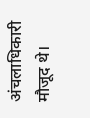अंचलाधिकारी मौजूद थे।